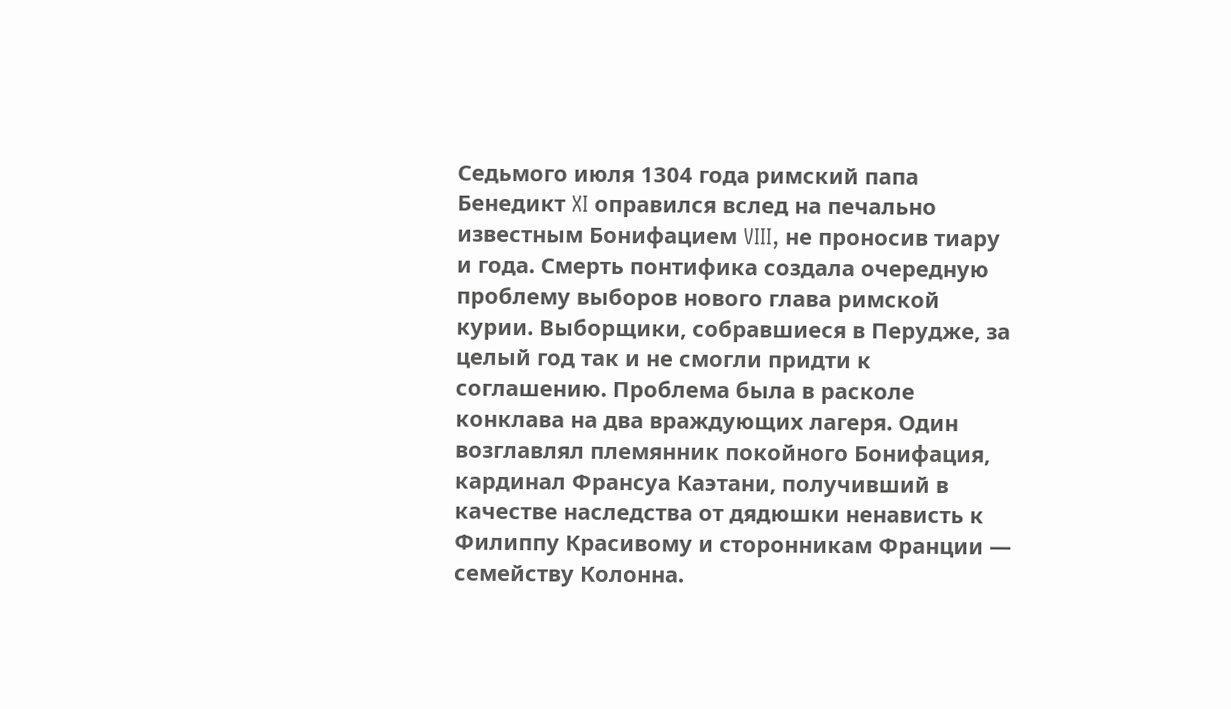Седьмого июля 1304 года римский папа Бенедикт XI оправился вслед на печально известным Бонифацием VIII, не проносив тиару и года. Смерть понтифика создала очередную проблему выборов нового глава римской курии. Выборщики, собравшиеся в Перудже, за целый год так и не смогли придти к соглашению. Проблема была в расколе конклава на два враждующих лагеря. Один возглавлял племянник покойного Бонифация, кардинал Франсуа Каэтани, получивший в качестве наследства от дядюшки ненависть к Филиппу Красивому и сторонникам Франции — семейству Колонна.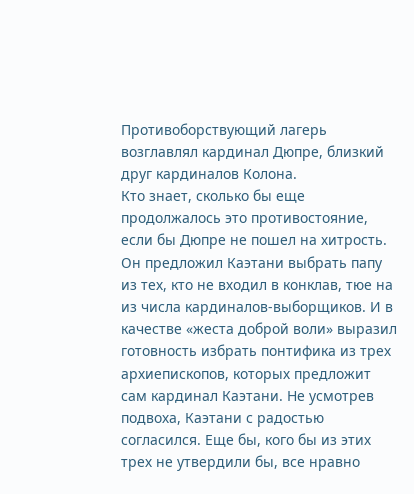Противоборствующий лагерь возглавлял кардинал Дюпре, близкий друг кардиналов Колона.
Кто знает, сколько бы еще продолжалось это противостояние, если бы Дюпре не пошел на хитрость. Он предложил Каэтани выбрать папу из тех, кто не входил в конклав, тюе на из числа кардиналов-выборщиков. И в качестве «жеста доброй воли» выразил готовность избрать понтифика из трех архиепископов, которых предложит сам кардинал Каэтани. Не усмотрев подвоха, Каэтани с радостью согласился. Еще бы, кого бы из этих трех не утвердили бы, все нравно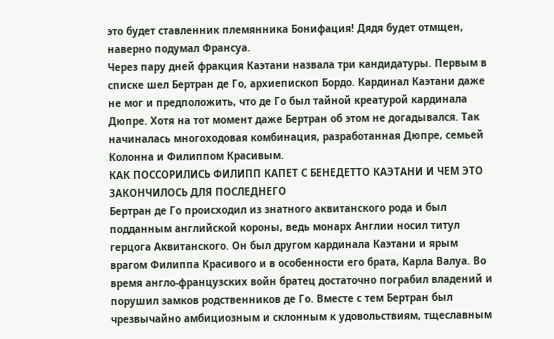это будет ставленник племянника Бонифация! Дядя будет отмщен, наверно подумал Франсуа.
Через пару дней фракция Каэтани назвала три кандидатуры. Первым в списке шел Бертран де Го, архиепископ Бордо. Кардинал Каэтани даже не мог и предположить, что де Го был тайной креатурой кардинала Дюпре. Хотя на тот момент даже Бертран об этом не догадывался. Так начиналась многоходовая комбинация, разработанная Дюпре, семьей Колонна и Филиппом Красивым.
КАК ПОССОРИЛИСЬ ФИЛИПП КАПЕТ С БЕНЕДЕТТО КАЭТАНИ И ЧЕМ ЭТО ЗАКОНЧИЛОСЬ ДЛЯ ПОСЛЕДНЕГО
Бертран де Го происходил из знатного аквитанского рода и был подданным английской короны, ведь монарх Англии носил титул герцога Аквитанского. Он был другом кардинала Каэтани и ярым врагом Филиппа Красивого и в особенности его брата, Карла Валуа. Во время англо-французских войн братец достаточно пограбил владений и порушил замков родственников де Го. Вместе с тем Бертран был чрезвычайно амбициозным и склонным к удовольствиям, тщеславным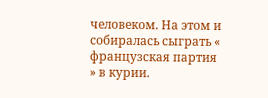человеком. На этом и собиралась сыграть « французская партия » в курии.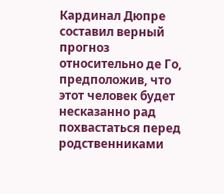Кардинал Дюпре составил верный прогноз относительно де Го, предположив, что этот человек будет несказанно рад похвастаться перед родственниками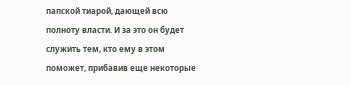папской тиарой, дающей всю полноту власти. И за это он будет служить тем, кто ему в этом поможет, прибавив еще некоторые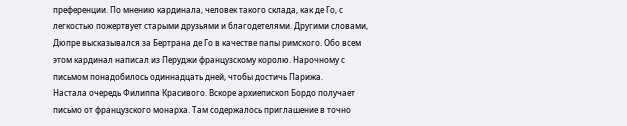преференции. По мнению кардинала, человек такого склада, как де Го, с легкостью пожертвует старыми друзьями и благодетелями. Другими словами, Дюпре высказывался за Бертрана де Го в качестве папы римского. Обо всем этом кардинал написал из Перуджи французскому королю. Нарочному с письмом понадобилось одиннадцать дней, чтобы достичь Парижа.
Настала очередь Филиппа Красивого. Вскоре архиепископ Бордо получает письмо от французского монарха. Там содержалось приглашение в точно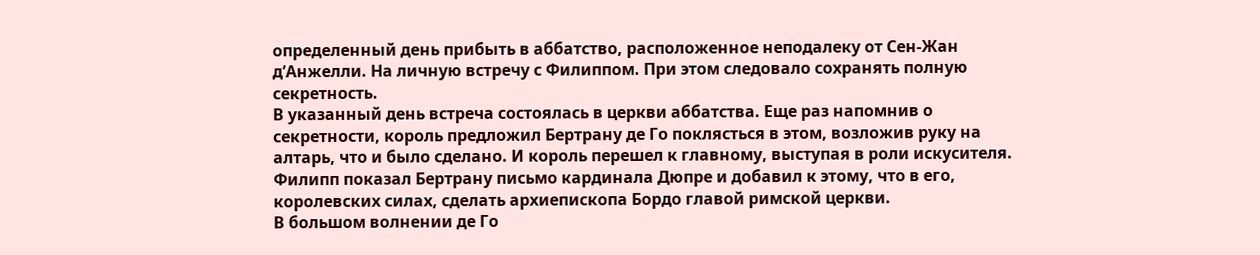определенный день прибыть в аббатство, расположенное неподалеку от Сен-Жан д’Анжелли. На личную встречу с Филиппом. При этом следовало сохранять полную секретность.
В указанный день встреча состоялась в церкви аббатства. Еще раз напомнив о секретности, король предложил Бертрану де Го поклясться в этом, возложив руку на алтарь, что и было сделано. И король перешел к главному, выступая в роли искусителя. Филипп показал Бертрану письмо кардинала Дюпре и добавил к этому, что в его, королевских силах, сделать архиепископа Бордо главой римской церкви.
В большом волнении де Го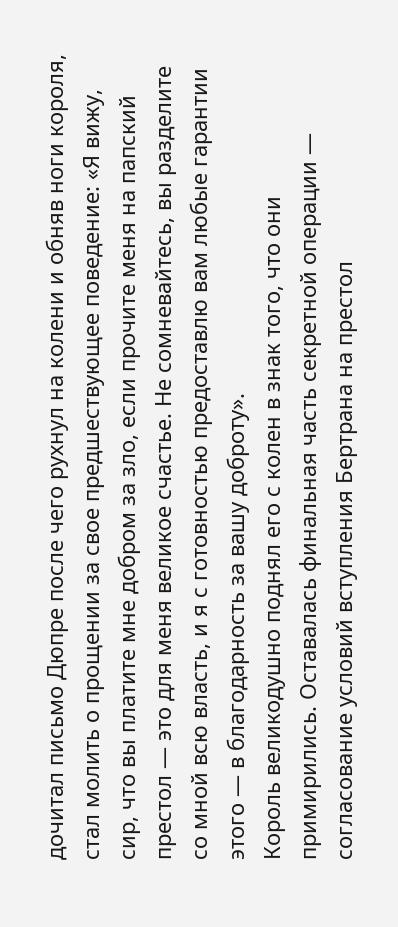дочитал письмо Дюпре после чего рухнул на колени и обняв ноги короля, стал молить о прощении за свое предшествующее поведение: «Я вижу, сир, что вы платите мне добром за зло, если прочите меня на папский престол — это для меня великое счастье. Не сомневайтесь, вы разделите со мной всю власть, и я с готовностью предоставлю вам любые гарантии этого — в благодарность за вашу доброту».
Король великодушно поднял его с колен в знак того, что они примирились. Оставалась финальная часть секретной операции — согласование условий вступления Бертрана на престол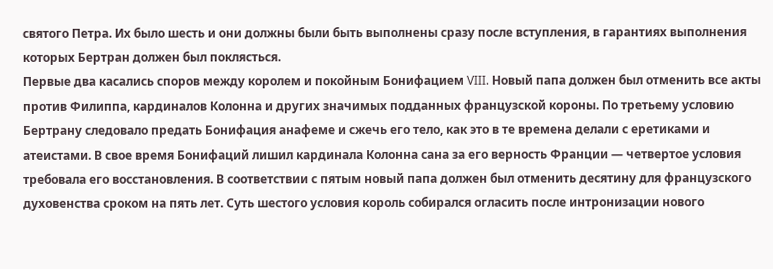святого Петра. Их было шесть и они должны были быть выполнены сразу после вступления, в гарантиях выполнения которых Бертран должен был поклясться.
Первые два касались споров между королем и покойным Бонифацием VIII. Новый папа должен был отменить все акты против Филиппа, кардиналов Колонна и других значимых подданных французской короны. По третьему условию Бертрану следовало предать Бонифация анафеме и сжечь его тело, как это в те времена делали с еретиками и атеистами. В свое время Бонифаций лишил кардинала Колонна сана за его верность Франции — четвертое условия требовала его восстановления. В соответствии с пятым новый папа должен был отменить десятину для французского духовенства сроком на пять лет. Суть шестого условия король собирался огласить после интронизации нового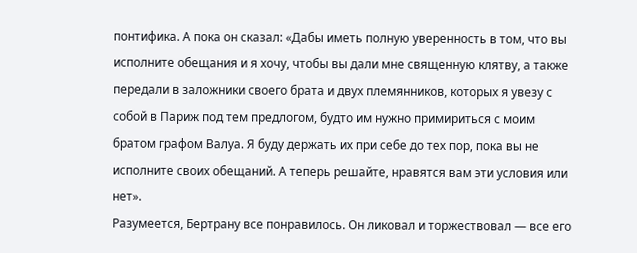понтифика. А пока он сказал: «Дабы иметь полную уверенность в том, что вы исполните обещания и я хочу, чтобы вы дали мне священную клятву, а также передали в заложники своего брата и двух племянников, которых я увезу с собой в Париж под тем предлогом, будто им нужно примириться с моим братом графом Валуа. Я буду держать их при себе до тех пор, пока вы не исполните своих обещаний. А теперь решайте, нравятся вам эти условия или нет».
Разумеется, Бертрану все понравилось. Он ликовал и торжествовал — все его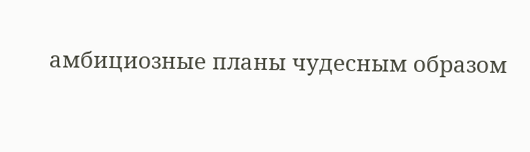амбициозные планы чудесным образом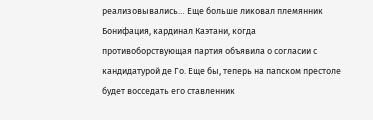реализовывались… Еще больше ликовал племянник Бонифация, кардинал Каэтани, когда противоборствующая партия объявила о согласии с кандидатурой де Го. Еще бы, теперь на папском престоле будет восседать его ставленник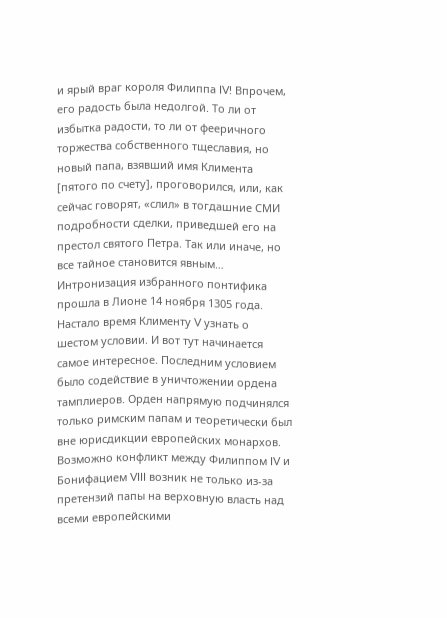и ярый враг короля Филиппа IV! Впрочем, его радость была недолгой. То ли от избытка радости, то ли от фееричного торжества собственного тщеславия, но новый папа, взявший имя Климента [пятого по счету], проговорился, или, как сейчас говорят, «слил» в тогдашние СМИ подробности сделки, приведшей его на престол святого Петра. Так или иначе, но все тайное становится явным…
Интронизация избранного понтифика прошла в Лионе 14 ноября 1305 года. Настало время Клименту V узнать о шестом условии. И вот тут начинается самое интересное. Последним условием было содействие в уничтожении ордена тамплиеров. Орден напрямую подчинялся только римским папам и теоретически был вне юрисдикции европейских монархов. Возможно конфликт между Филиппом IV и Бонифацием VIII возник не только из-за претензий папы на верховную власть над всеми европейскими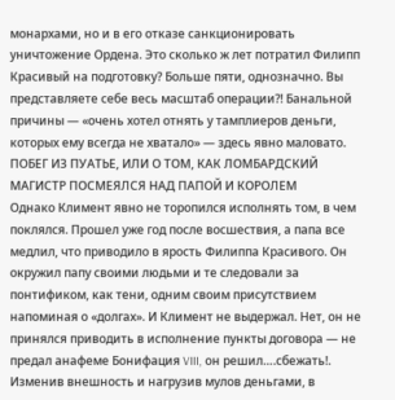монархами, но и в его отказе санкционировать уничтожение Ордена. Это сколько ж лет потратил Филипп Красивый на подготовку? Больше пяти, однозначно. Вы представляете себе весь масштаб операции?! Банальной причины — «очень хотел отнять у тамплиеров деньги, которых ему всегда не хватало» — здесь явно маловато.
ПОБЕГ ИЗ ПУАТЬЕ, ИЛИ О ТОМ, КАК ЛОМБАРДСКИЙ МАГИСТР ПОСМЕЯЛСЯ НАД ПАПОЙ И КОРОЛЕМ
Однако Климент явно не торопился исполнять том, в чем поклялся. Прошел уже год после восшествия, а папа все медлил, что приводило в ярость Филиппа Красивого. Он окружил папу своими людьми и те следовали за понтификом, как тени, одним своим присутствием напоминая о «долгах». И Климент не выдержал. Нет, он не принялся приводить в исполнение пункты договора — не предал анафеме Бонифация VIII, он решил….сбежать!. Изменив внешность и нагрузив мулов деньгами, в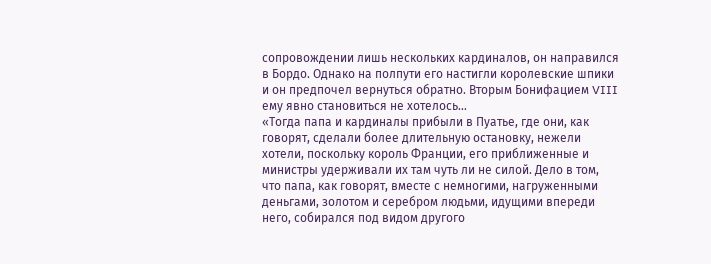сопровождении лишь нескольких кардиналов, он направился в Бордо. Однако на полпути его настигли королевские шпики и он предпочел вернуться обратно. Вторым Бонифацием VIII ему явно становиться не хотелось…
«Тогда папа и кардиналы прибыли в Пуатье, где они, как говорят, сделали более длительную остановку, нежели хотели, поскольку король Франции, его приближенные и министры удерживали их там чуть ли не силой. Дело в том, что папа, как говорят, вместе с немногими, нагруженными деньгами, золотом и серебром людьми, идущими впереди него, собирался под видом другого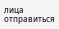лица отправиться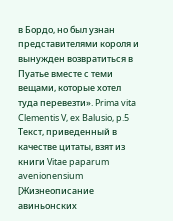в Бордо, но был узнан представителями короля и вынужден возвратиться в Пуатье вместе с теми вещами, которые хотел туда перевезти». Prima vita Clementis V, ex Balusio, p.5
Текст, приведенный в качестве цитаты, взят из книги Vitae paparum avenionensium [Жизнеописание авиньонских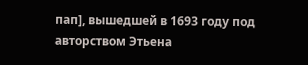пап], вышедшей в 1693 году под авторством Этьена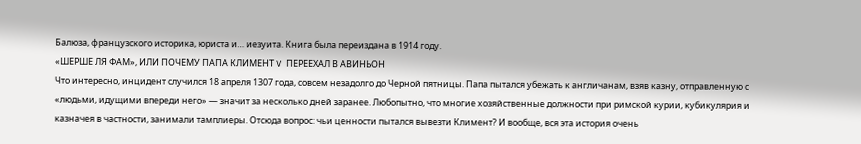Балюза, французского историка, юриста и… иезуита. Книга была переиздана в 1914 году.
«ШЕРШЕ ЛЯ ФАМ», ИЛИ ПОЧЕМУ ПАПА КЛИМЕНТ V ПЕРЕЕХАЛ В АВИНЬОН
Что интересно, инцидент случился 18 апреля 1307 года, совсем незадолго до Черной пятницы. Папа пытался убежать к англичанам, взяв казну, отправленную с «людьми, идущими впереди него» — значит за несколько дней заранее. Любопытно, что многие хозяйственные должности при римской курии, кубикулярия и казначея в частности, занимали тамплиеры. Отсюда вопрос: чьи ценности пытался вывезти Климент? И вообще, вся эта история очень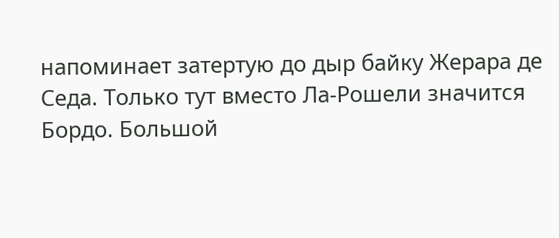напоминает затертую до дыр байку Жерара де Седа. Только тут вместо Ла-Рошели значится Бордо. Большой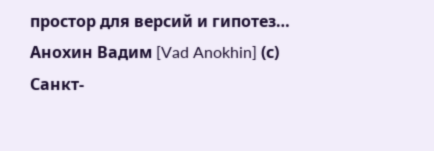простор для версий и гипотез…
Анохин Вадим [Vad Anokhin] (с)
Санкт-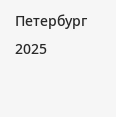Петербург 2025